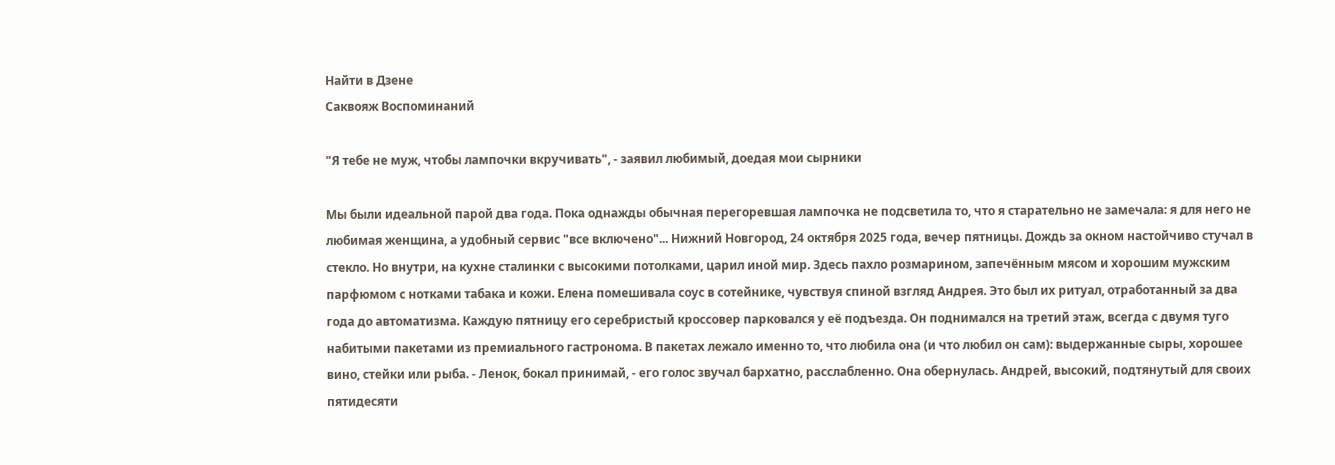Найти в Дзене
Саквояж Воспоминаний

"Я тебе не муж, чтобы лампочки вкручивать", - заявил любимый, доедая мои сырники

Мы были идеальной парой два года. Пока однажды обычная перегоревшая лампочка не подсветила то, что я старательно не замечала: я для него не любимая женщина, а удобный сервис "все включено"... Нижний Новгород, 24 октября 2025 года, вечер пятницы. Дождь за окном настойчиво стучал в стекло. Но внутри, на кухне сталинки с высокими потолками, царил иной мир. Здесь пахло розмарином, запечённым мясом и хорошим мужским парфюмом с нотками табака и кожи. Елена помешивала соус в сотейнике, чувствуя спиной взгляд Андрея. Это был их ритуал, отработанный за два года до автоматизма. Каждую пятницу его серебристый кроссовер парковался у её подъезда. Он поднимался на третий этаж, всегда с двумя туго набитыми пакетами из премиального гастронома. В пакетах лежало именно то, что любила она (и что любил он сам): выдержанные сыры, хорошее вино, стейки или рыба. - Ленок, бокал принимай, - его голос звучал бархатно, расслабленно. Она обернулась. Андрей, высокий, подтянутый для своих пятидесяти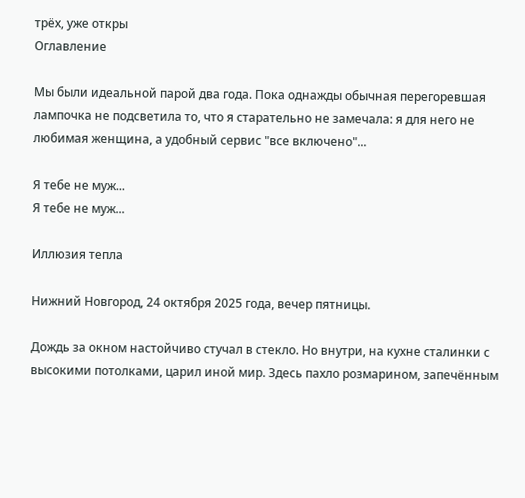трёх, уже откры
Оглавление

Мы были идеальной парой два года. Пока однажды обычная перегоревшая лампочка не подсветила то, что я старательно не замечала: я для него не любимая женщина, а удобный сервис "все включено"...

Я тебе не муж...
Я тебе не муж...

Иллюзия тепла

Нижний Новгород, 24 октября 2025 года, вечер пятницы.

Дождь за окном настойчиво стучал в стекло. Но внутри, на кухне сталинки с высокими потолками, царил иной мир. Здесь пахло розмарином, запечённым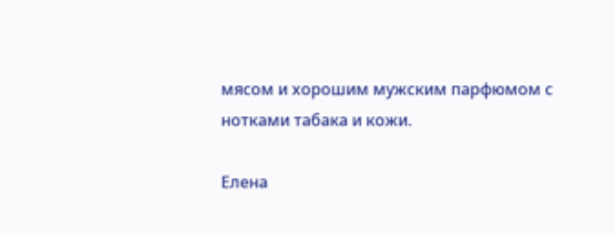мясом и хорошим мужским парфюмом с нотками табака и кожи.

Елена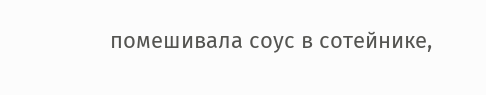помешивала соус в сотейнике,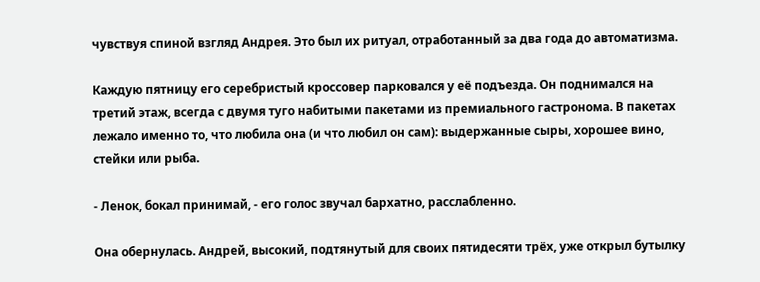чувствуя спиной взгляд Андрея. Это был их ритуал, отработанный за два года до автоматизма.

Каждую пятницу его серебристый кроссовер парковался у её подъезда. Он поднимался на третий этаж, всегда с двумя туго набитыми пакетами из премиального гастронома. В пакетах лежало именно то, что любила она (и что любил он сам): выдержанные сыры, хорошее вино, стейки или рыба.

- Ленок, бокал принимай, - его голос звучал бархатно, расслабленно.

Она обернулась. Андрей, высокий, подтянутый для своих пятидесяти трёх, уже открыл бутылку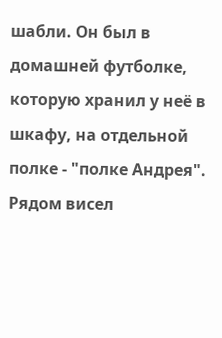шабли. Он был в домашней футболке, которую хранил у неё в шкафу, на отдельной полке - "полке Андрея". Рядом висел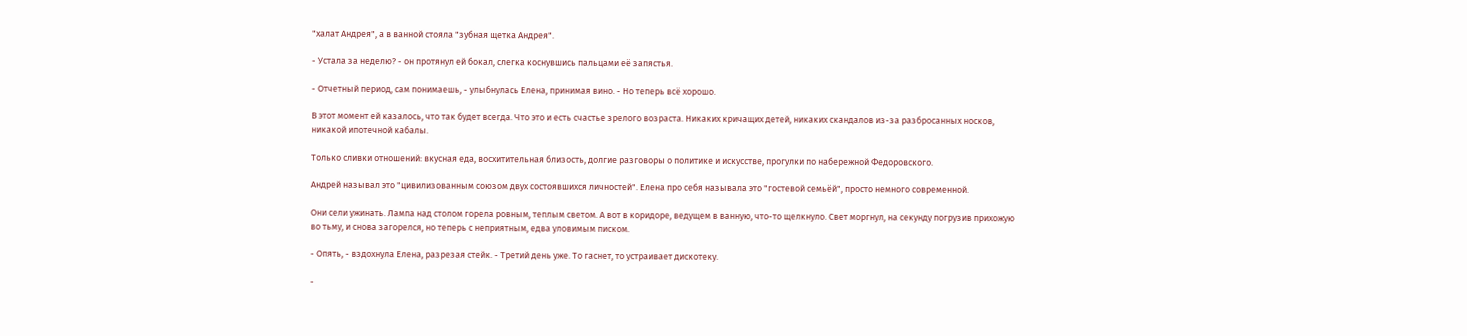"халат Андрея", а в ванной стояла "зубная щетка Андрея".

- Устала за неделю? - он протянул ей бокал, слегка коснувшись пальцами её запястья.

- Отчетный период, сам понимаешь, - улыбнулась Елена, принимая вино. - Но теперь всё хорошо.

В этот момент ей казалось, что так будет всегда. Что это и есть счастье зрелого возраста. Никаких кричащих детей, никаких скандалов из-за разбросанных носков, никакой ипотечной кабалы.

Только сливки отношений: вкусная еда, восхитительная близость, долгие разговоры о политике и искусстве, прогулки по набережной Федоровского.

Андрей называл это "цивилизованным союзом двух состоявшихся личностей". Елена про себя называла это "гостевой семьёй", просто немного современной.

Они сели ужинать. Лампа над столом горела ровным, теплым светом. А вот в коридоре, ведущем в ванную, что-то щелкнуло. Свет моргнул, на секунду погрузив прихожую во тьму, и снова загорелся, но теперь с неприятным, едва уловимым писком.

- Опять, - вздохнула Елена, разрезая стейк. - Третий день уже. То гаснет, то устраивает дискотеку.

-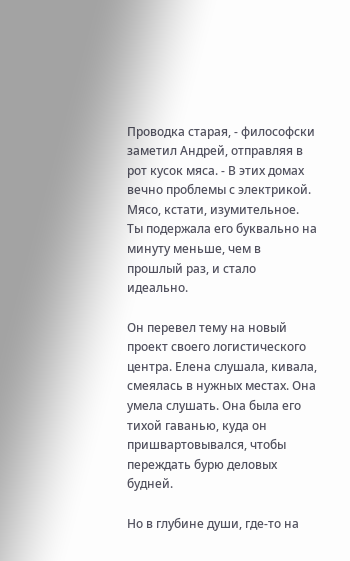Проводка старая, - философски заметил Андрей, отправляя в рот кусок мяса. - В этих домах вечно проблемы с электрикой. Мясо, кстати, изумительное. Ты подержала его буквально на минуту меньше, чем в прошлый раз, и стало идеально.

Он перевел тему на новый проект своего логистического центра. Елена слушала, кивала, смеялась в нужных местах. Она умела слушать. Она была его тихой гаванью, куда он пришвартовывался, чтобы переждать бурю деловых будней.

Но в глубине души, где-то на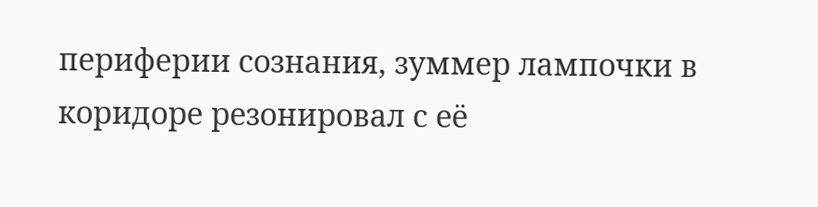периферии сознания, зуммер лампочки в коридоре резонировал с её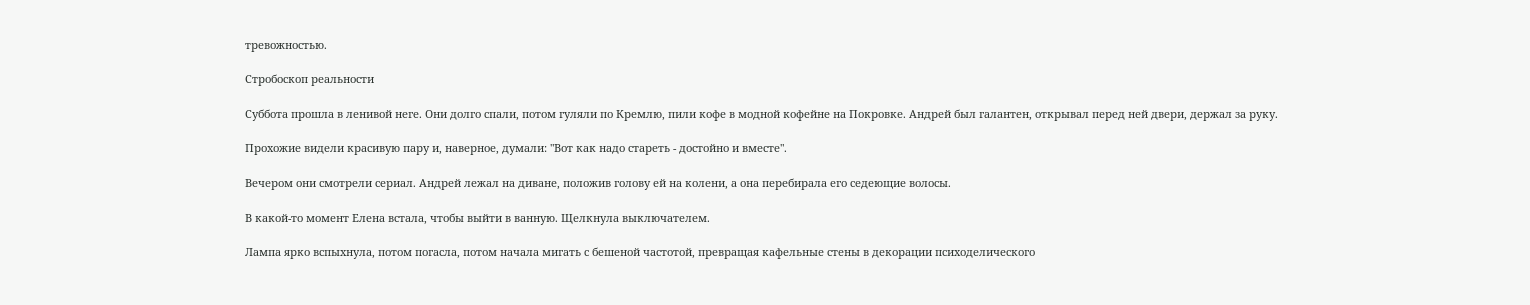тревожностью.

Стробоскоп реальности

Суббота прошла в ленивой неге. Они долго спали, потом гуляли по Кремлю, пили кофе в модной кофейне на Покровке. Андрей был галантен, открывал перед ней двери, держал за руку.

Прохожие видели красивую пару и, наверное, думали: "Вот как надо стареть - достойно и вместе".

Вечером они смотрели сериал. Андрей лежал на диване, положив голову ей на колени, а она перебирала его седеющие волосы.

В какой-то момент Елена встала, чтобы выйти в ванную. Щелкнула выключателем.

Лампа ярко вспыхнула, потом погасла, потом начала мигать с бешеной частотой, превращая кафельные стены в декорации психоделического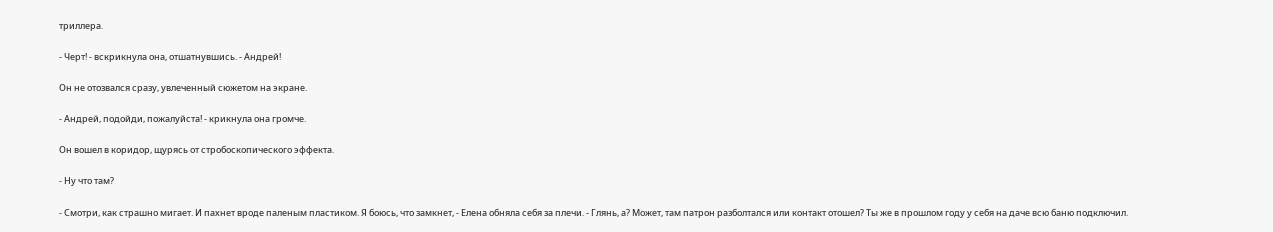триллера.

- Черт! - вскрикнула она, отшатнувшись. - Андрей!

Он не отозвался сразу, увлеченный сюжетом на экране.

- Андрей, подойди, пожалуйста! - крикнула она громче.

Он вошел в коридор, щурясь от стробоскопического эффекта.

- Ну что там?

- Смотри, как страшно мигает. И пахнет вроде паленым пластиком. Я боюсь, что замкнет, - Елена обняла себя за плечи. - Глянь, а? Может, там патрон разболтался или контакт отошел? Ты же в прошлом году у себя на даче всю баню подключил.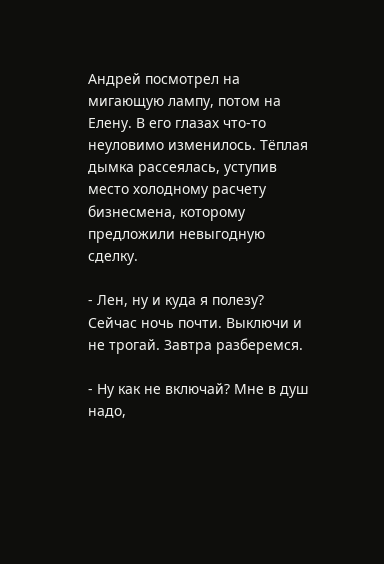Андрей посмотрел на мигающую лампу, потом на Елену. В его глазах что-то неуловимо изменилось. Тёплая дымка рассеялась, уступив место холодному расчету бизнесмена, которому предложили невыгодную сделку.

- Лен, ну и куда я полезу? Сейчас ночь почти. Выключи и не трогай. Завтра разберемся.

- Ну как не включай? Мне в душ надо,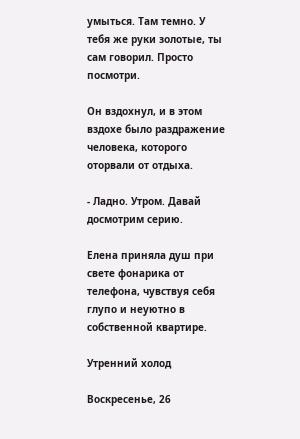умыться. Там темно. У тебя же руки золотые, ты сам говорил. Просто посмотри.

Он вздохнул, и в этом вздохе было раздражение человека, которого оторвали от отдыха.

- Ладно. Утром. Давай досмотрим серию.

Елена приняла душ при свете фонарика от телефона, чувствуя себя глупо и неуютно в собственной квартире.

Утренний холод

Воскресенье, 26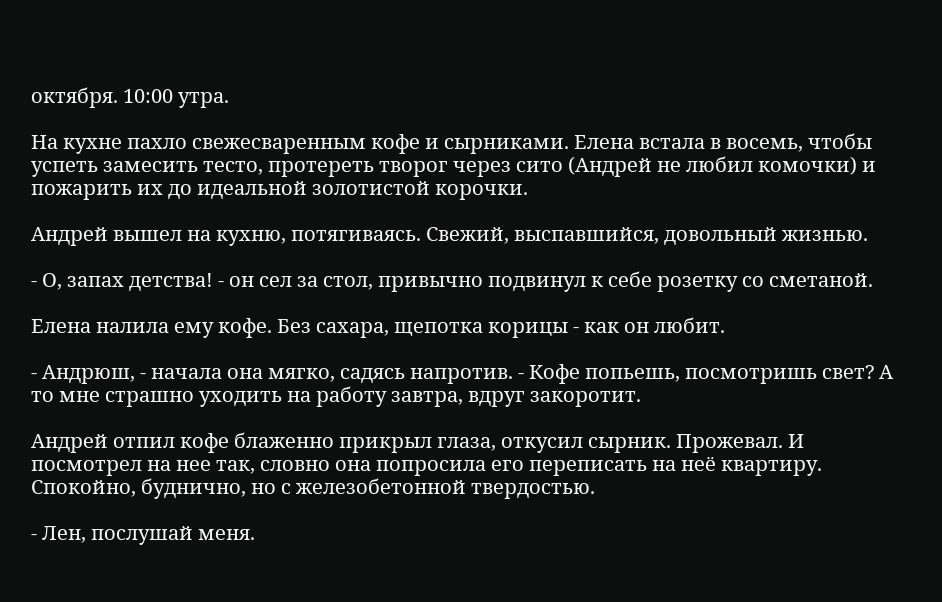октября. 10:00 утра.

На кухне пахло свежесваренным кофе и сырниками. Елена встала в восемь, чтобы успеть замесить тесто, протереть творог через сито (Андрей не любил комочки) и пожарить их до идеальной золотистой корочки.

Андрей вышел на кухню, потягиваясь. Свежий, выспавшийся, довольный жизнью.

- О, запах детства! - он сел за стол, привычно подвинул к себе розетку со сметаной.

Елена налила ему кофе. Без сахара, щепотка корицы - как он любит.

- Андрюш, - начала она мягко, садясь напротив. - Кофе попьешь, посмотришь свет? А то мне страшно уходить на работу завтра, вдруг закоротит.

Андрей отпил кофе блаженно прикрыл глаза, откусил сырник. Прожевал. И посмотрел на нее так, словно она попросила его переписать на неё квартиру. Спокойно, буднично, но с железобетонной твердостью.

- Лен, послушай меня.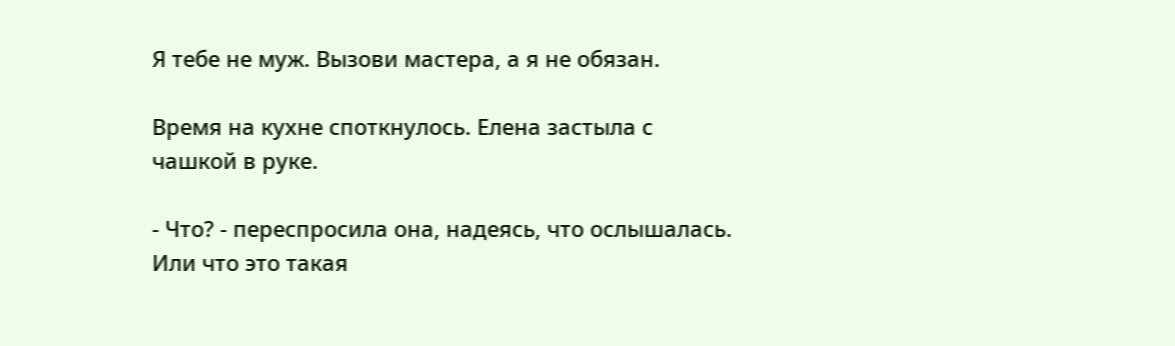Я тебе не муж. Вызови мастера, а я не обязан.

Время на кухне споткнулось. Елена застыла с чашкой в руке.

- Что? - переспросила она, надеясь, что ослышалась. Или что это такая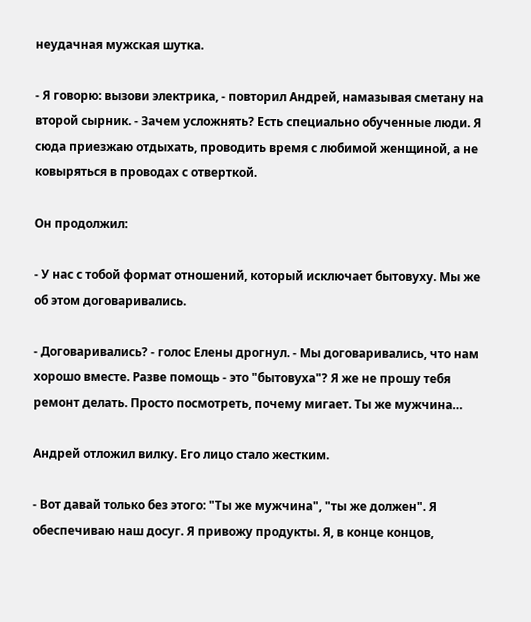неудачная мужская шутка.

- Я говорю: вызови электрика, - повторил Андрей, намазывая сметану на второй сырник. - Зачем усложнять? Есть специально обученные люди. Я сюда приезжаю отдыхать, проводить время с любимой женщиной, а не ковыряться в проводах с отверткой.

Он продолжил:

- У нас с тобой формат отношений, который исключает бытовуху. Мы же об этом договаривались.

- Договаривались? - голос Елены дрогнул. - Мы договаривались, что нам хорошо вместе. Разве помощь - это "бытовуха"? Я же не прошу тебя ремонт делать. Просто посмотреть, почему мигает. Ты же мужчина…

Андрей отложил вилку. Его лицо стало жестким.

- Вот давай только без этого: "Ты же мужчина", "ты же должен". Я обеспечиваю наш досуг. Я привожу продукты. Я, в конце концов,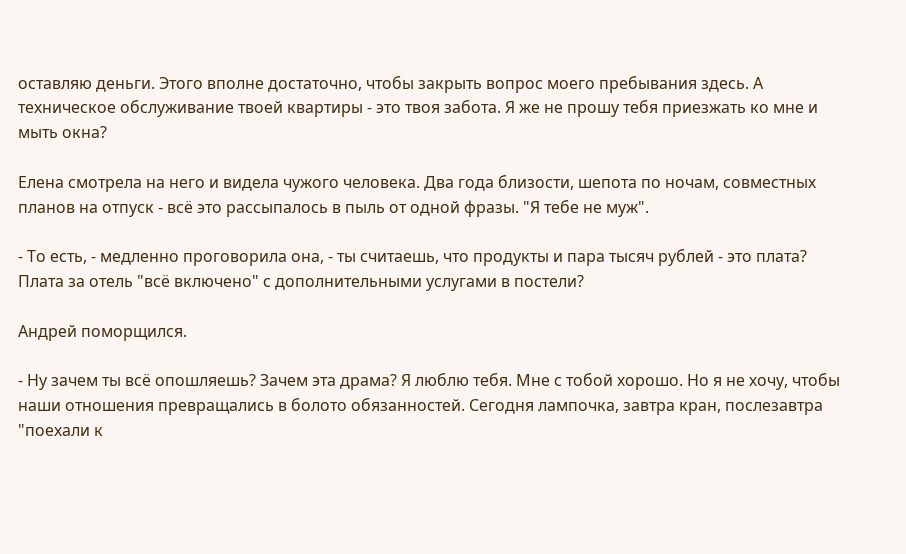оставляю деньги. Этого вполне достаточно, чтобы закрыть вопрос моего пребывания здесь. А техническое обслуживание твоей квартиры - это твоя забота. Я же не прошу тебя приезжать ко мне и мыть окна?

Елена смотрела на него и видела чужого человека. Два года близости, шепота по ночам, совместных планов на отпуск - всё это рассыпалось в пыль от одной фразы. "Я тебе не муж".

- То есть, - медленно проговорила она, - ты считаешь, что продукты и пара тысяч рублей - это плата? Плата за отель "всё включено" с дополнительными услугами в постели?

Андрей поморщился.

- Ну зачем ты всё опошляешь? Зачем эта драма? Я люблю тебя. Мне с тобой хорошо. Но я не хочу, чтобы наши отношения превращались в болото обязанностей. Сегодня лампочка, завтра кран, послезавтра "поехали к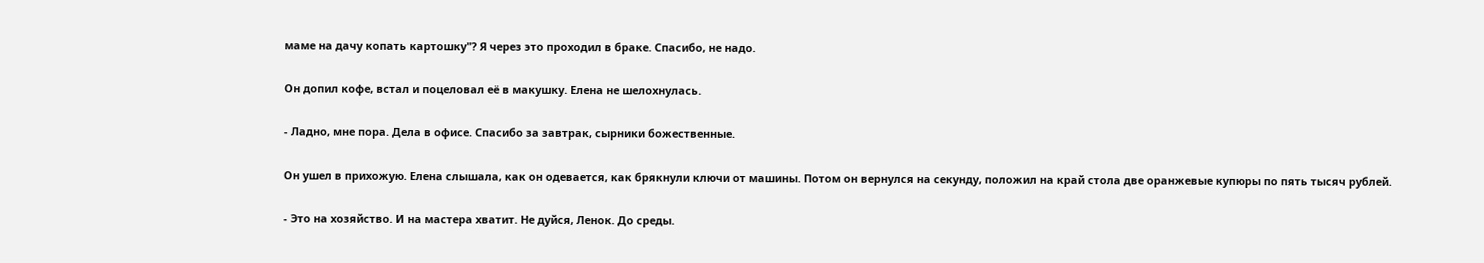маме на дачу копать картошку"? Я через это проходил в браке. Спасибо, не надо.

Он допил кофе, встал и поцеловал её в макушку. Елена не шелохнулась.

- Ладно, мне пора. Дела в офисе. Спасибо за завтрак, сырники божественные.

Он ушел в прихожую. Елена слышала, как он одевается, как брякнули ключи от машины. Потом он вернулся на секунду, положил на край стола две оранжевые купюры по пять тысяч рублей.

- Это на хозяйство. И на мастера хватит. Не дуйся, Ленок. До среды.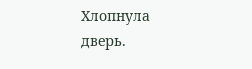Хлопнула дверь.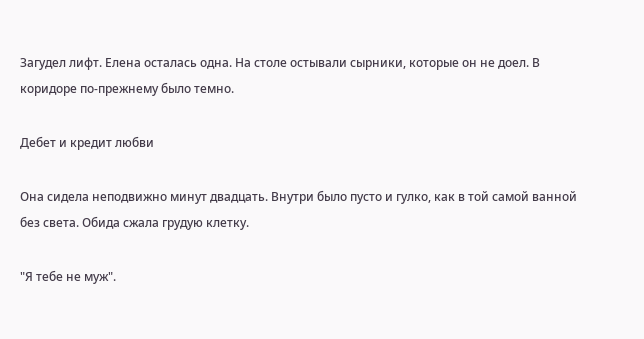Загудел лифт. Елена осталась одна. На столе остывали сырники, которые он не доел. В коридоре по-прежнему было темно.

Дебет и кредит любви

Она сидела неподвижно минут двадцать. Внутри было пусто и гулко, как в той самой ванной без света. Обида сжала грудую клетку.

"Я тебе не муж".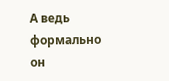А ведь формально он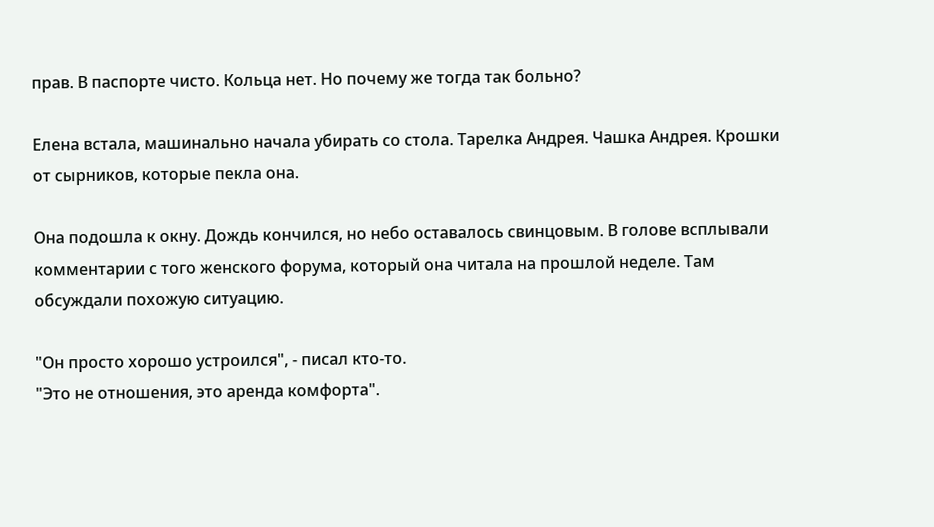прав. В паспорте чисто. Кольца нет. Но почему же тогда так больно?

Елена встала, машинально начала убирать со стола. Тарелка Андрея. Чашка Андрея. Крошки от сырников, которые пекла она.

Она подошла к окну. Дождь кончился, но небо оставалось свинцовым. В голове всплывали комментарии с того женского форума, который она читала на прошлой неделе. Там обсуждали похожую ситуацию.

"Он просто хорошо устроился", - писал кто-то.
"Это не отношения, это аренда комфорта".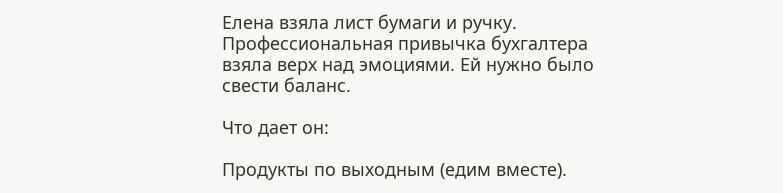Елена взяла лист бумаги и ручку. Профессиональная привычка бухгалтера взяла верх над эмоциями. Ей нужно было свести баланс.

Что дает он:

Продукты по выходным (едим вместе).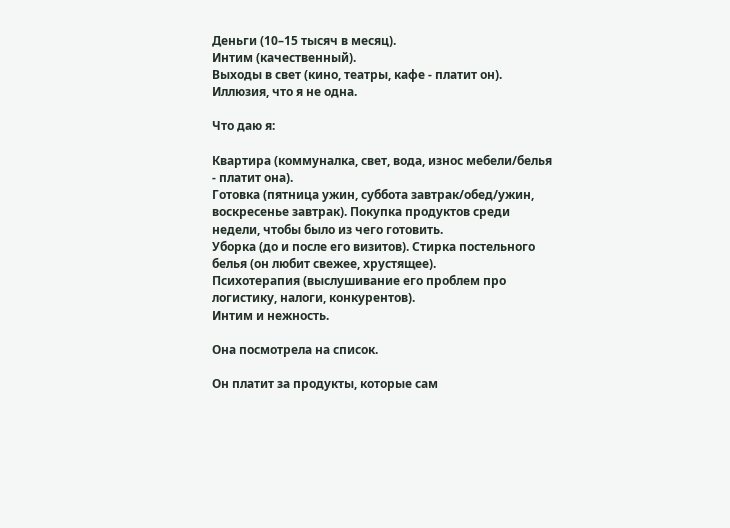Деньги (10–15 тысяч в месяц).
Интим (качественный).
Выходы в свет (кино, театры, кафе - платит он).
Иллюзия, что я не одна.

Что даю я:

Квартира (коммуналка, свет, вода, износ мебели/белья - платит она).
Готовка (пятница ужин, суббота завтрак/обед/ужин, воскресенье завтрак). Покупка продуктов среди недели, чтобы было из чего готовить.
Уборка (до и после его визитов). Стирка постельного белья (он любит свежее, хрустящее).
Психотерапия (выслушивание его проблем про логистику, налоги, конкурентов).
Интим и нежность.

Она посмотрела на список.

Он платит за продукты, которые сам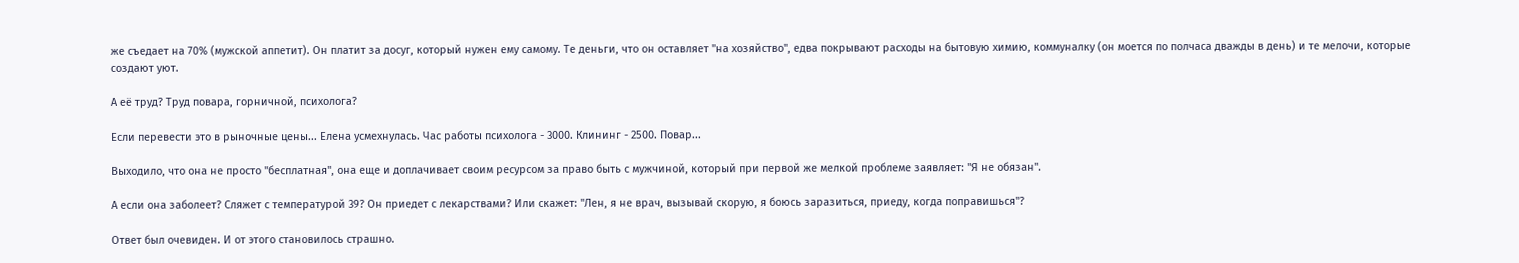же съедает на 70% (мужской аппетит). Он платит за досуг, который нужен ему самому. Те деньги, что он оставляет "на хозяйство", едва покрывают расходы на бытовую химию, коммуналку (он моется по полчаса дважды в день) и те мелочи, которые создают уют.

А её труд? Труд повара, горничной, психолога?

Если перевести это в рыночные цены... Елена усмехнулась. Час работы психолога - 3000. Клининг - 2500. Повар...

Выходило, что она не просто "бесплатная", она еще и доплачивает своим ресурсом за право быть с мужчиной, который при первой же мелкой проблеме заявляет: "Я не обязан".

А если она заболеет? Сляжет с температурой 39? Он приедет с лекарствами? Или скажет: "Лен, я не врач, вызывай скорую, я боюсь заразиться, приеду, когда поправишься"?

Ответ был очевиден. И от этого становилось страшно.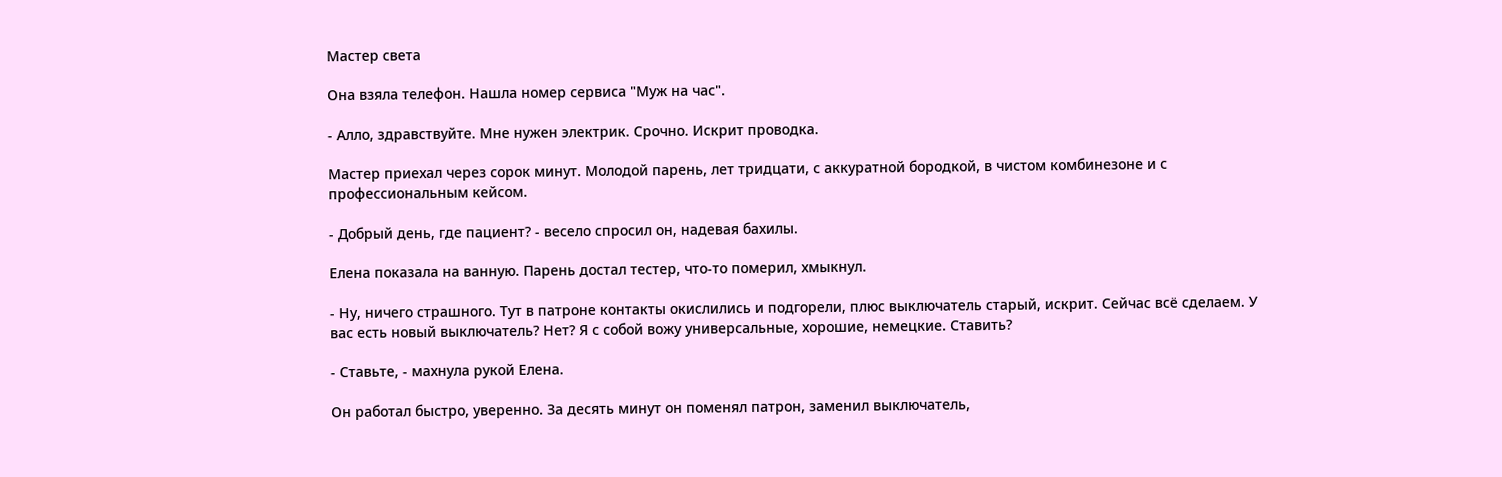Мастер света

Она взяла телефон. Нашла номер сервиса "Муж на час".

- Алло, здравствуйте. Мне нужен электрик. Срочно. Искрит проводка.

Мастер приехал через сорок минут. Молодой парень, лет тридцати, с аккуратной бородкой, в чистом комбинезоне и с профессиональным кейсом.

- Добрый день, где пациент? - весело спросил он, надевая бахилы.

Елена показала на ванную. Парень достал тестер, что-то померил, хмыкнул.

- Ну, ничего страшного. Тут в патроне контакты окислились и подгорели, плюс выключатель старый, искрит. Сейчас всё сделаем. У вас есть новый выключатель? Нет? Я с собой вожу универсальные, хорошие, немецкие. Ставить?

- Ставьте, - махнула рукой Елена.

Он работал быстро, уверенно. За десять минут он поменял патрон, заменил выключатель,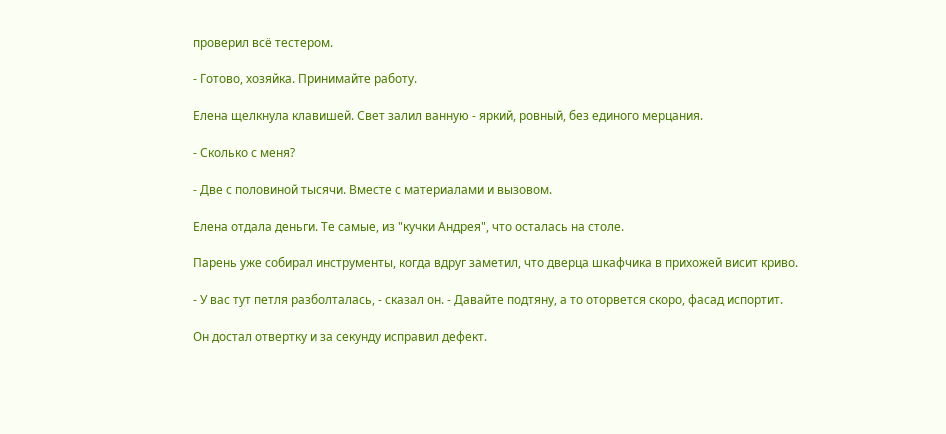проверил всё тестером.

- Готово, хозяйка. Принимайте работу.

Елена щелкнула клавишей. Свет залил ванную - яркий, ровный, без единого мерцания.

- Сколько с меня?

- Две с половиной тысячи. Вместе с материалами и вызовом.

Елена отдала деньги. Те самые, из "кучки Андрея", что осталась на столе.

Парень уже собирал инструменты, когда вдруг заметил, что дверца шкафчика в прихожей висит криво.

- У вас тут петля разболталась, - сказал он. - Давайте подтяну, а то оторвется скоро, фасад испортит.

Он достал отвертку и за секунду исправил дефект.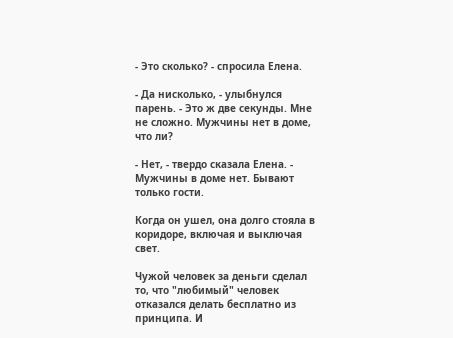- Это сколько? - спросила Елена.

- Да нисколько, - улыбнулся парень. - Это ж две секунды. Мне не сложно. Мужчины нет в доме, что ли?

- Нет, - твердо сказала Елена. - Мужчины в доме нет. Бывают только гости.

Когда он ушел, она долго стояла в коридоре, включая и выключая свет.

Чужой человек за деньги сделал то, что "любимый" человек отказался делать бесплатно из принципа. И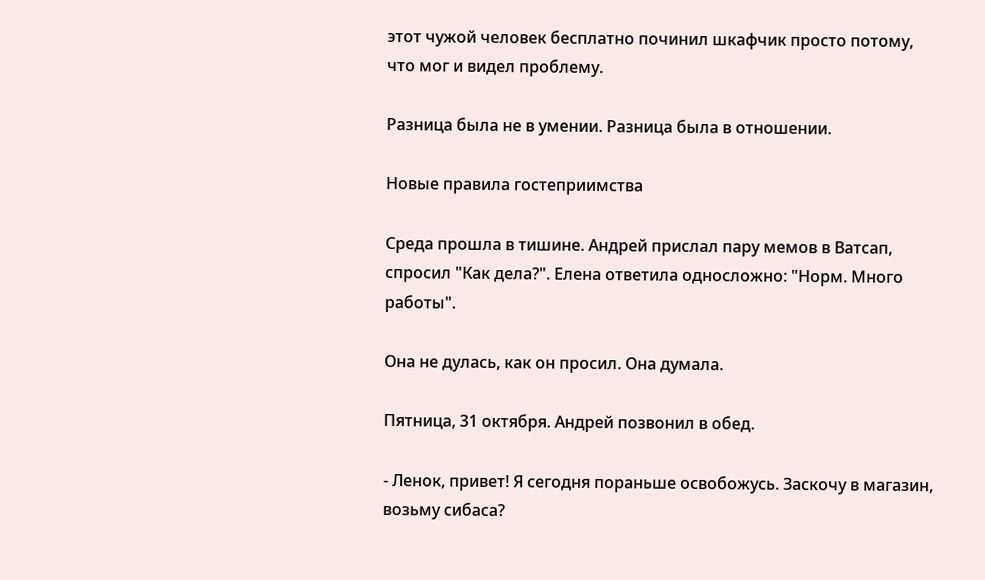этот чужой человек бесплатно починил шкафчик просто потому, что мог и видел проблему.

Разница была не в умении. Разница была в отношении.

Новые правила гостеприимства

Среда прошла в тишине. Андрей прислал пару мемов в Ватсап, спросил "Как дела?". Елена ответила односложно: "Норм. Много работы".

Она не дулась, как он просил. Она думала.

Пятница, 31 октября. Андрей позвонил в обед.

- Ленок, привет! Я сегодня пораньше освобожусь. Заскочу в магазин, возьму сибаса?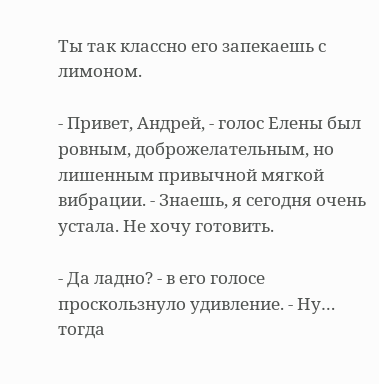Ты так классно его запекаешь с лимоном.

- Привет, Андрей, - голос Елены был ровным, доброжелательным, но лишенным привычной мягкой вибрации. - Знаешь, я сегодня очень устала. Не хочу готовить.

- Да ладно? - в его голосе проскользнуло удивление. - Ну… тогда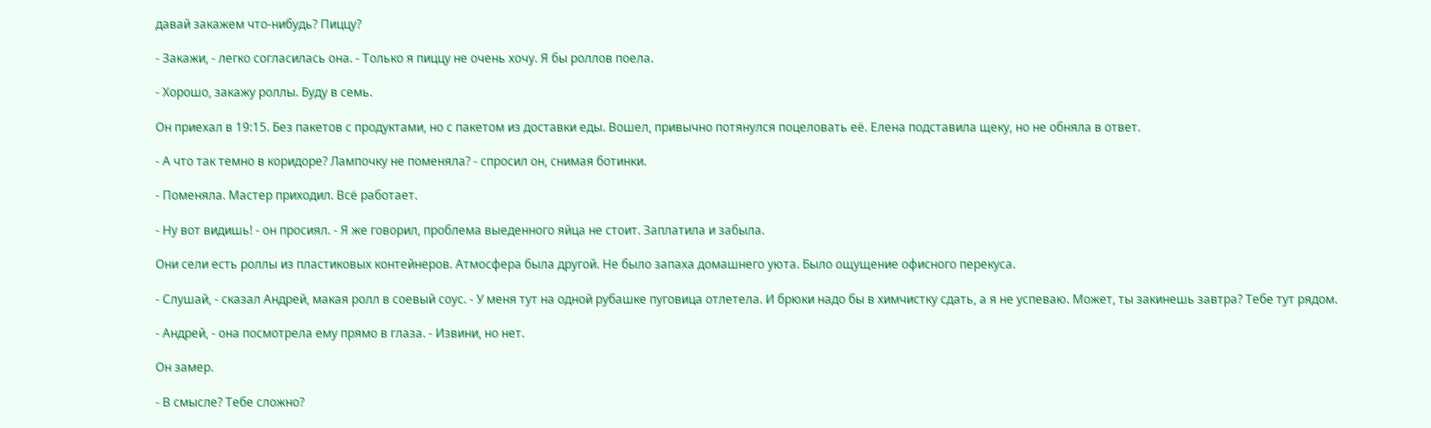давай закажем что-нибудь? Пиццу?

- Закажи, - легко согласилась она. - Только я пиццу не очень хочу. Я бы роллов поела.

- Хорошо, закажу роллы. Буду в семь.

Он приехал в 19:15. Без пакетов с продуктами, но с пакетом из доставки еды. Вошел, привычно потянулся поцеловать её. Елена подставила щеку, но не обняла в ответ.

- А что так темно в коридоре? Лампочку не поменяла? - спросил он, снимая ботинки.

- Поменяла. Мастер приходил. Всё работает.

- Ну вот видишь! - он просиял. - Я же говорил, проблема выеденного яйца не стоит. Заплатила и забыла.

Они сели есть роллы из пластиковых контейнеров. Атмосфера была другой. Не было запаха домашнего уюта. Было ощущение офисного перекуса.

- Слушай, - сказал Андрей, макая ролл в соевый соус. - У меня тут на одной рубашке пуговица отлетела. И брюки надо бы в химчистку сдать, а я не успеваю. Может, ты закинешь завтра? Тебе тут рядом.

- Андрей, - она посмотрела ему прямо в глаза. - Извини, но нет.

Он замер.

- В смысле? Тебе сложно?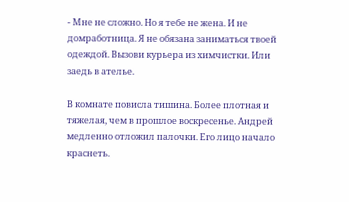- Мне не сложно. Но я тебе не жена. И не домработница. Я не обязана заниматься твоей одеждой. Вызови курьера из химчистки. Или заедь в ателье.

В комнате повисла тишина. Более плотная и тяжелая, чем в прошлое воскресенье. Андрей медленно отложил палочки. Его лицо начало краснеть.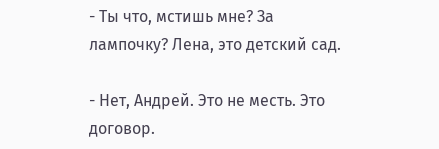- Ты что, мстишь мне? За лампочку? Лена, это детский сад.

- Нет, Андрей. Это не месть. Это договор.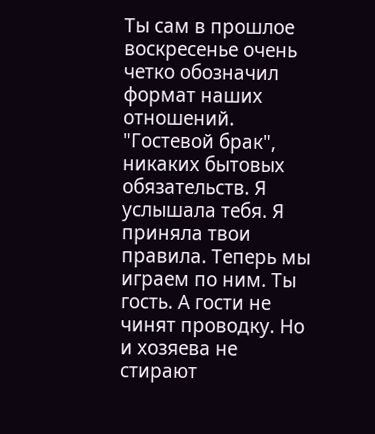Ты сам в прошлое воскресенье очень четко обозначил формат наших отношений. "Гостевой брак", никаких бытовых обязательств. Я услышала тебя. Я приняла твои правила. Теперь мы играем по ним. Ты гость. А гости не чинят проводку. Но и хозяева не стирают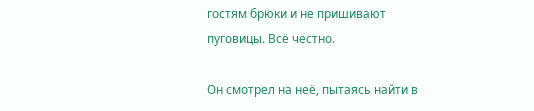гостям брюки и не пришивают пуговицы. Всё честно.

Он смотрел на неё, пытаясь найти в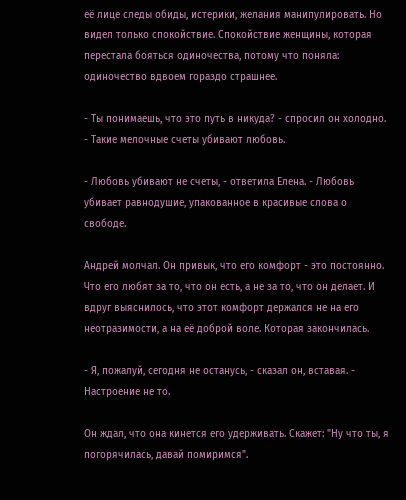её лице следы обиды, истерики, желания манипулировать. Но видел только спокойствие. Спокойствие женщины, которая перестала бояться одиночества, потому что поняла: одиночество вдвоем гораздо страшнее.

- Ты понимаешь, что это путь в никуда? - спросил он холодно. - Такие мелочные счеты убивают любовь.

- Любовь убивают не счеты, - ответила Елена. - Любовь убивает равнодушие, упакованное в красивые слова о свободе.

Андрей молчал. Он привык, что его комфорт - это постоянно. Что его любят за то, что он есть, а не за то, что он делает. И вдруг выяснилось, что этот комфорт держался не на его неотразимости, а на её доброй воле. Которая закончилась.

- Я, пожалуй, сегодня не останусь, - сказал он, вставая. - Настроение не то.

Он ждал, что она кинется его удерживать. Скажет: "Ну что ты, я погорячилась, давай помиримся".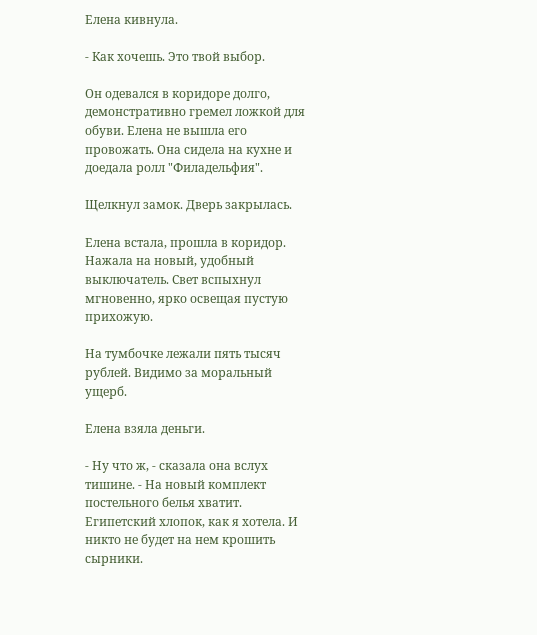Елена кивнула.

- Как хочешь. Это твой выбор.

Он одевался в коридоре долго, демонстративно гремел ложкой для обуви. Елена не вышла его провожать. Она сидела на кухне и доедала ролл "Филадельфия".

Щелкнул замок. Дверь закрылась.

Елена встала, прошла в коридор. Нажала на новый, удобный выключатель. Свет вспыхнул мгновенно, ярко освещая пустую прихожую.

На тумбочке лежали пять тысяч рублей. Видимо за моральный ущерб.

Елена взяла деньги.

- Ну что ж, - сказала она вслух тишине. - На новый комплект постельного белья хватит. Египетский хлопок, как я хотела. И никто не будет на нем крошить сырники.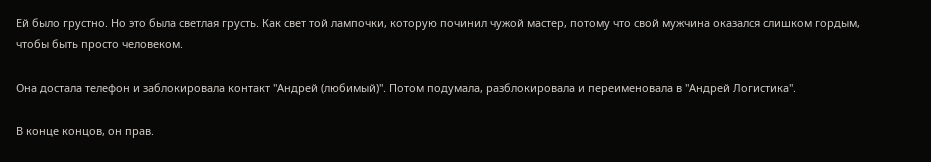Ей было грустно. Но это была светлая грусть. Как свет той лампочки, которую починил чужой мастер, потому что свой мужчина оказался слишком гордым, чтобы быть просто человеком.

Она достала телефон и заблокировала контакт "Андрей (любимый)". Потом подумала, разблокировала и переименовала в "Андрей Логистика".

В конце концов, он прав.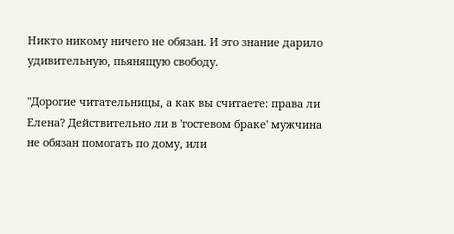Никто никому ничего не обязан. И это знание дарило удивительную, пьянящую свободу.

"Дорогие читательницы, а как вы считаете: права ли Елена? Действительно ли в 'гостевом браке' мужчина не обязан помогать по дому, или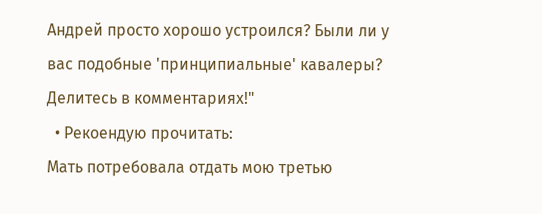Андрей просто хорошо устроился? Были ли у вас подобные 'принципиальные' кавалеры? Делитесь в комментариях!"
  • Рекоендую прочитать:
Мать потребовала отдать мою третью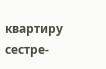квартиру сестре-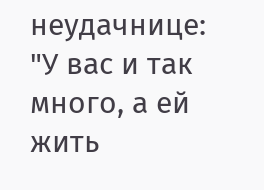неудачнице: "У вас и так много, а ей жить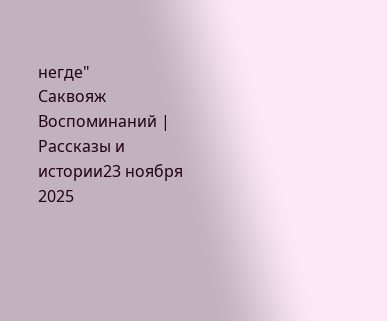негде"
Саквояж Воспоминаний | Рассказы и истории23 ноября 2025